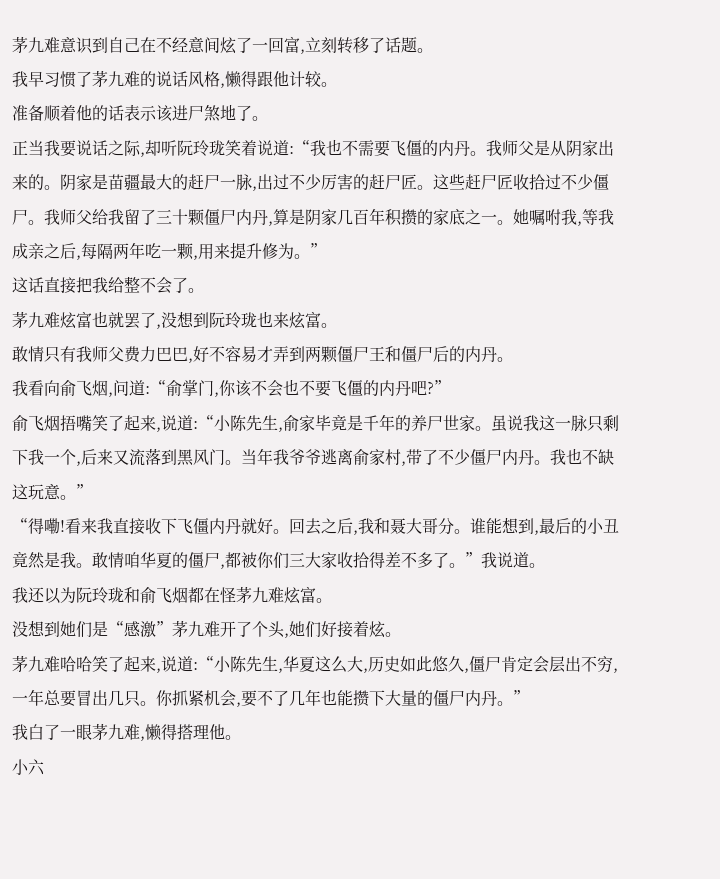茅九难意识到自己在不经意间炫了一回富,立刻转移了话题。
我早习惯了茅九难的说话风格,懒得跟他计较。
准备顺着他的话表示该进尸煞地了。
正当我要说话之际,却听阮玲珑笑着说道:“我也不需要飞僵的内丹。我师父是从阴家出来的。阴家是苗疆最大的赶尸一脉,出过不少厉害的赶尸匠。这些赶尸匠收拾过不少僵尸。我师父给我留了三十颗僵尸内丹,算是阴家几百年积攒的家底之一。她嘱咐我,等我成亲之后,每隔两年吃一颗,用来提升修为。”
这话直接把我给整不会了。
茅九难炫富也就罢了,没想到阮玲珑也来炫富。
敢情只有我师父费力巴巴,好不容易才弄到两颗僵尸王和僵尸后的内丹。
我看向俞飞烟,问道:“俞掌门,你该不会也不要飞僵的内丹吧?”
俞飞烟捂嘴笑了起来,说道:“小陈先生,俞家毕竟是千年的养尸世家。虽说我这一脉只剩下我一个,后来又流落到黑风门。当年我爷爷逃离俞家村,带了不少僵尸内丹。我也不缺这玩意。”
“得嘞!看来我直接收下飞僵内丹就好。回去之后,我和聂大哥分。谁能想到,最后的小丑竟然是我。敢情咱华夏的僵尸,都被你们三大家收拾得差不多了。”我说道。
我还以为阮玲珑和俞飞烟都在怪茅九难炫富。
没想到她们是“感激”茅九难开了个头,她们好接着炫。
茅九难哈哈笑了起来,说道:“小陈先生,华夏这么大,历史如此悠久,僵尸肯定会层出不穷,一年总要冒出几只。你抓紧机会,要不了几年也能攒下大量的僵尸内丹。”
我白了一眼茅九难,懒得搭理他。
小六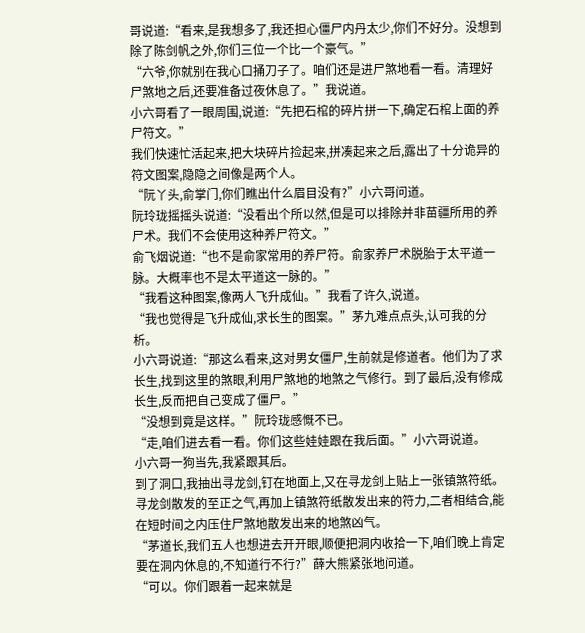哥说道:“看来,是我想多了,我还担心僵尸内丹太少,你们不好分。没想到除了陈剑帆之外,你们三位一个比一个豪气。”
“六爷,你就别在我心口捅刀子了。咱们还是进尸煞地看一看。清理好尸煞地之后,还要准备过夜休息了。”我说道。
小六哥看了一眼周围,说道:“先把石棺的碎片拼一下,确定石棺上面的养尸符文。”
我们快速忙活起来,把大块碎片捡起来,拼凑起来之后,露出了十分诡异的符文图案,隐隐之间像是两个人。
“阮丫头,俞掌门,你们瞧出什么眉目没有?”小六哥问道。
阮玲珑摇摇头说道:“没看出个所以然,但是可以排除并非苗疆所用的养尸术。我们不会使用这种养尸符文。”
俞飞烟说道:“也不是俞家常用的养尸符。俞家养尸术脱胎于太平道一脉。大概率也不是太平道这一脉的。”
“我看这种图案,像两人飞升成仙。”我看了许久,说道。
“我也觉得是飞升成仙,求长生的图案。”茅九难点点头,认可我的分析。
小六哥说道:“那这么看来,这对男女僵尸,生前就是修道者。他们为了求长生,找到这里的煞眼,利用尸煞地的地煞之气修行。到了最后,没有修成长生,反而把自己变成了僵尸。”
“没想到竟是这样。”阮玲珑感慨不已。
“走,咱们进去看一看。你们这些娃娃跟在我后面。”小六哥说道。
小六哥一狗当先,我紧跟其后。
到了洞口,我抽出寻龙剑,钉在地面上,又在寻龙剑上贴上一张镇煞符纸。
寻龙剑散发的至正之气,再加上镇煞符纸散发出来的符力,二者相结合,能在短时间之内压住尸煞地散发出来的地煞凶气。
“茅道长,我们五人也想进去开开眼,顺便把洞内收拾一下,咱们晚上肯定要在洞内休息的,不知道行不行?”薛大熊紧张地问道。
“可以。你们跟着一起来就是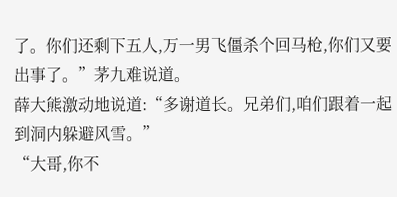了。你们还剩下五人,万一男飞僵杀个回马枪,你们又要出事了。”茅九难说道。
薛大熊激动地说道:“多谢道长。兄弟们,咱们跟着一起到洞内躲避风雪。”
“大哥,你不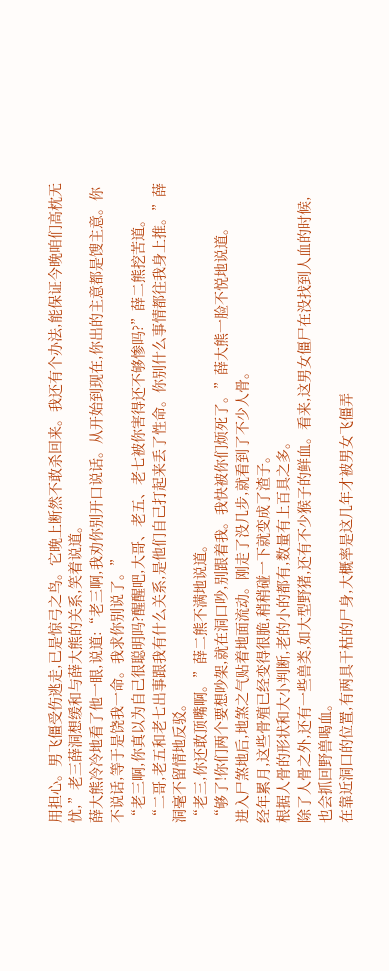用担心。男飞僵受伤逃走,已是惊弓之鸟。它晚上断然不敢杀回来。我还有个办法,能保证今晚咱们高枕无忧,”老三薛洞想缓和与薛大熊的关系,笑着说道。
薛大熊冷冷地看了他一眼,说道:“老三啊,我劝你别开口说话。从开始到现在,你出的主意都是馊主意。你不说话,等于是饶我一命。我求你别说了。”
“老三啊,你真以为自己很聪明吗?醒醒吧,大哥、老五、老七被你害得还不够惨吗?”薛二熊挖苦道。
“二哥,老五和老七出事跟我有什么关系,是他们自己打起来丢了性命。你别什么事情都往我身上推。”薛洞毫不留情地反驳。
“老三,你还敢顶嘴啊。”薛二熊不满地说道。
“够了!你们两个要想吵架,就在洞口吵,别跟着我。我快被你们烦死了。”薛大熊一脸不悦地说道。
进入尸煞地后,地煞之气贴着地面流动。刚走了没几步,就看到了不少人骨。
经年累月,这些骨殖已经变得很脆,稍稍碰一下就变成了渣子。
根据人骨的形状和大小判断,老的小的都有,数量有上百具之多。
除了人骨之外,还有一些兽类,如大型野猪,还有不少猴子的鲜血。看来,这男女僵尸在没找到人血的时候,也会抓回野兽喝血。
在靠近洞口的位置,有两具干枯的尸身,大概率是这几年才被男女飞僵弄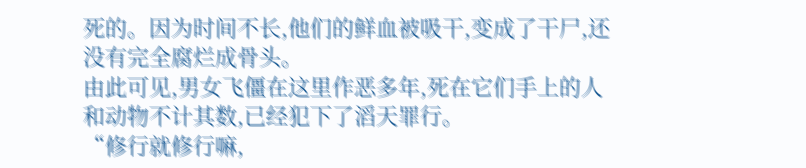死的。因为时间不长,他们的鲜血被吸干,变成了干尸,还没有完全腐烂成骨头。
由此可见,男女飞僵在这里作恶多年,死在它们手上的人和动物不计其数,已经犯下了滔天罪行。
“修行就修行嘛,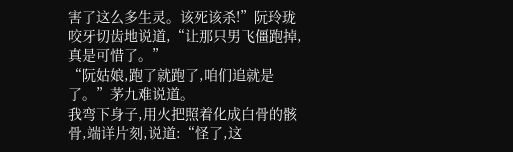害了这么多生灵。该死该杀!”阮玲珑咬牙切齿地说道,“让那只男飞僵跑掉,真是可惜了。”
“阮姑娘,跑了就跑了,咱们追就是了。”茅九难说道。
我弯下身子,用火把照着化成白骨的骸骨,端详片刻,说道:“怪了,这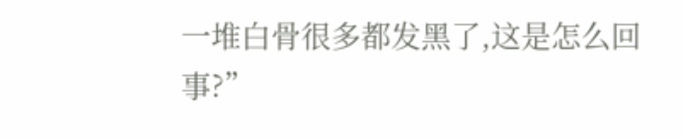一堆白骨很多都发黑了,这是怎么回事?”